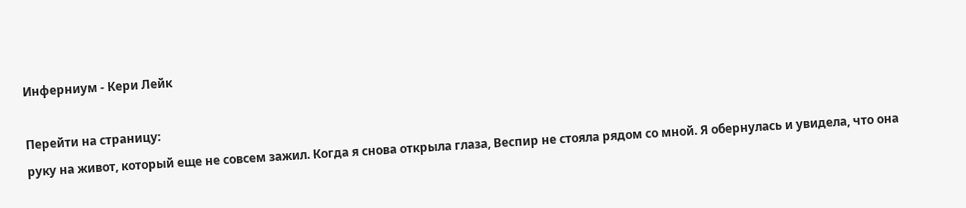Инферниум - Кери Лейк

Перейти на страницу:
руку на живот, который еще не совсем зажил. Когда я снова открыла глаза, Веспир не стояла рядом со мной. Я обернулась и увидела, что она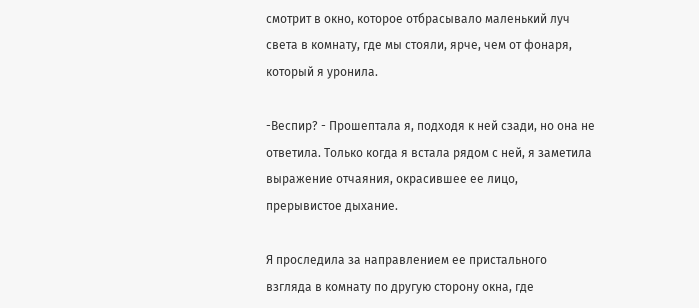смотрит в окно, которое отбрасывало маленький луч света в комнату, где мы стояли, ярче, чем от фонаря, который я уронила.

-Веспир? - Прошептала я, подходя к ней сзади, но она не ответила. Только когда я встала рядом с ней, я заметила выражение отчаяния, окрасившее ее лицо, прерывистое дыхание.

Я проследила за направлением ее пристального взгляда в комнату по другую сторону окна, где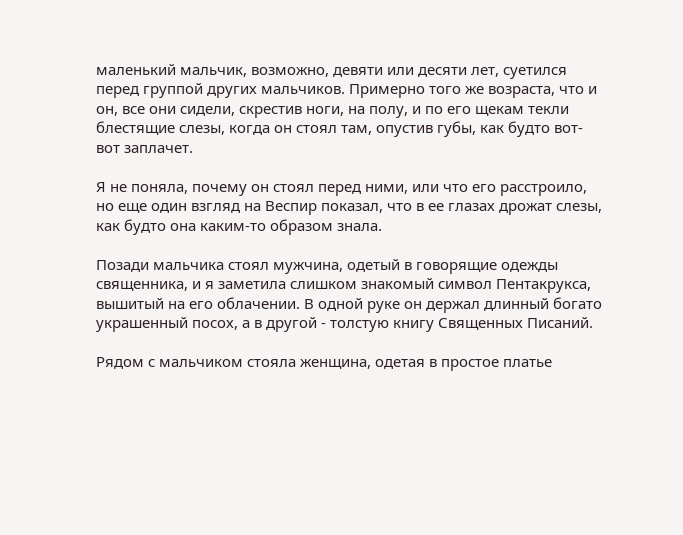маленький мальчик, возможно, девяти или десяти лет, суетился перед группой других мальчиков. Примерно того же возраста, что и он, все они сидели, скрестив ноги, на полу, и по его щекам текли блестящие слезы, когда он стоял там, опустив губы, как будто вот-вот заплачет.

Я не поняла, почему он стоял перед ними, или что его расстроило, но еще один взгляд на Веспир показал, что в ее глазах дрожат слезы, как будто она каким-то образом знала.

Позади мальчика стоял мужчина, одетый в говорящие одежды священника, и я заметила слишком знакомый символ Пентакрукса, вышитый на его облачении. В одной руке он держал длинный богато украшенный посох, а в другой - толстую книгу Священных Писаний.

Рядом с мальчиком стояла женщина, одетая в простое платье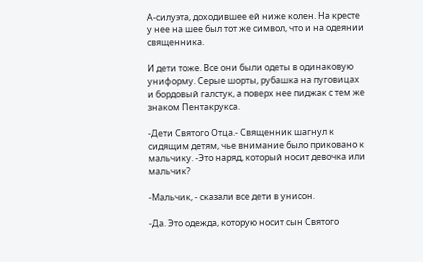А-силуэта, доходившее ей ниже колен. На кресте у нее на шее был тот же символ, что и на одеянии священника.

И дети тоже. Все они были одеты в одинаковую униформу. Серые шорты, рубашка на пуговицах и бордовый галстук, а поверх нее пиджак с тем же знаком Пентакрукса.

-Дети Святого Отца.- Священник шагнул к сидящим детям, чье внимание было приковано к мальчику. -Это наряд, который носит девочка или мальчик?

-Мальчик, - сказали все дети в унисон.

-Да. Это одежда, которую носит сын Святого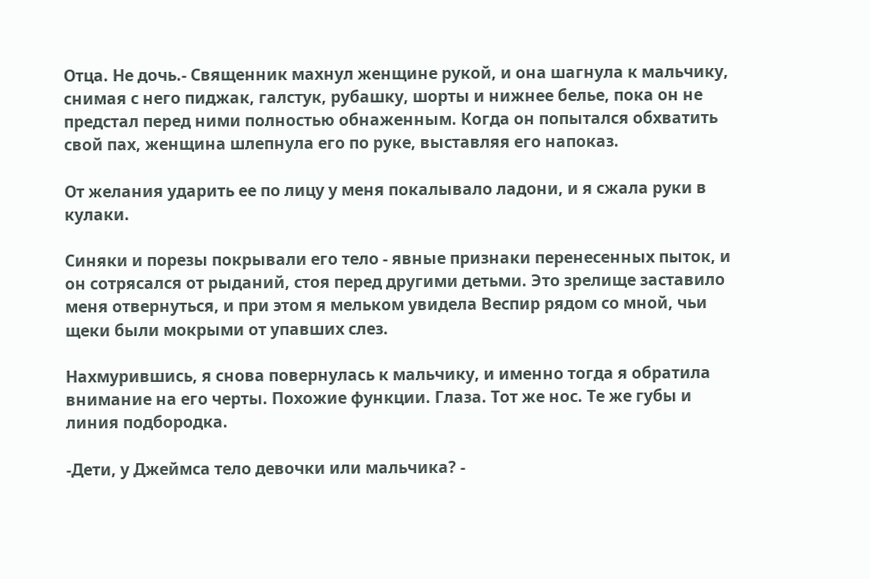Отца. Не дочь.- Священник махнул женщине рукой, и она шагнула к мальчику, снимая с него пиджак, галстук, рубашку, шорты и нижнее белье, пока он не предстал перед ними полностью обнаженным. Когда он попытался обхватить свой пах, женщина шлепнула его по руке, выставляя его напоказ.

От желания ударить ее по лицу у меня покалывало ладони, и я сжала руки в кулаки.

Синяки и порезы покрывали его тело - явные признаки перенесенных пыток, и он сотрясался от рыданий, стоя перед другими детьми. Это зрелище заставило меня отвернуться, и при этом я мельком увидела Веспир рядом со мной, чьи щеки были мокрыми от упавших слез.

Нахмурившись, я снова повернулась к мальчику, и именно тогда я обратила внимание на его черты. Похожие функции. Глаза. Тот же нос. Те же губы и линия подбородка.

-Дети, у Джеймса тело девочки или мальчика? -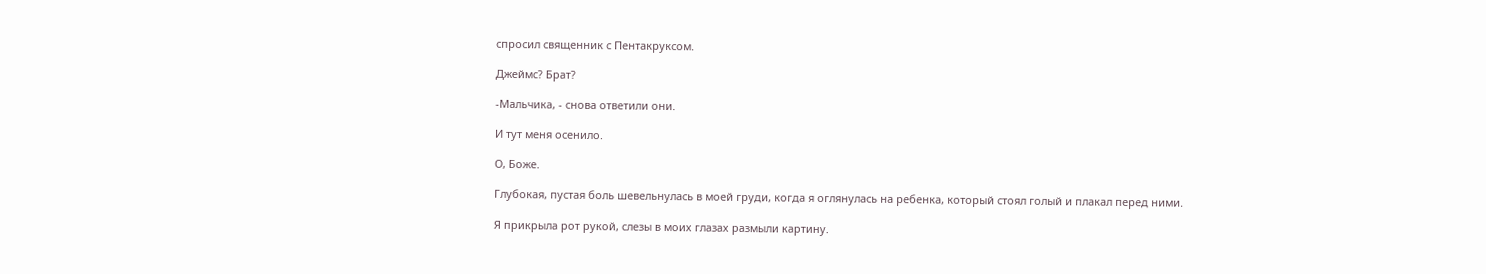спросил священник с Пентакруксом.

Джеймс? Брат?

-Мальчика, - снова ответили они.

И тут меня осенило.

О, Боже.

Глубокая, пустая боль шевельнулась в моей груди, когда я оглянулась на ребенка, который стоял голый и плакал перед ними.

Я прикрыла рот рукой, слезы в моих глазах размыли картину.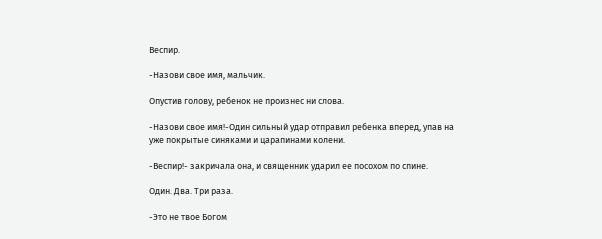Веспир.

-Назови свое имя, мальчик.

Опустив голову, ребенок не произнес ни слова.

-Назови свое имя!-Один сильный удар отправил ребенка вперед, упав на уже покрытые синяками и царапинами колени.

-Веспир!- закричала она, и священник ударил ее посохом по спине.

Один. Два. Три раза.

-Это не твое Богом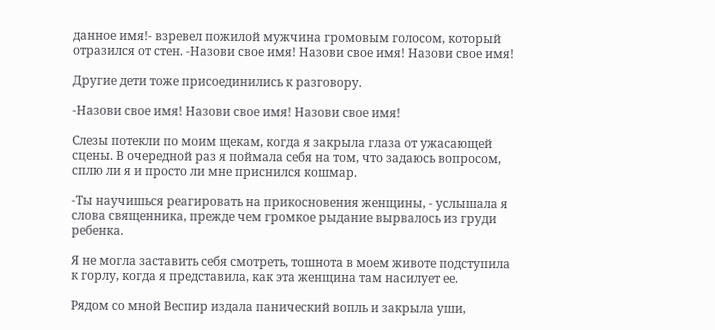данное имя!- взревел пожилой мужчина громовым голосом, который отразился от стен. -Назови свое имя! Назови свое имя! Назови свое имя!

Другие дети тоже присоединились к разговору.

-Назови свое имя! Назови свое имя! Назови свое имя!

Слезы потекли по моим щекам, когда я закрыла глаза от ужасающей сцены. В очередной раз я поймала себя на том, что задаюсь вопросом, сплю ли я и просто ли мне приснился кошмар.

-Ты научишься реагировать на прикосновения женщины, - услышала я слова священника, прежде чем громкое рыдание вырвалось из груди ребенка.

Я не могла заставить себя смотреть, тошнота в моем животе подступила к горлу, когда я представила, как эта женщина там насилует ее.

Рядом со мной Веспир издала панический вопль и закрыла уши,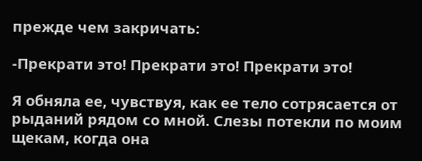прежде чем закричать:

-Прекрати это! Прекрати это! Прекрати это!

Я обняла ее, чувствуя, как ее тело сотрясается от рыданий рядом со мной. Слезы потекли по моим щекам, когда она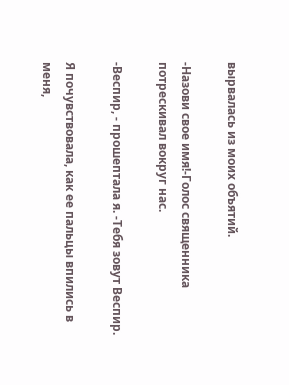вырвалась из моих объятий.

-Назови свое имя!-Голос священника потрескивал вокруг нас.

-Веспир, - прошептала я. -Тебя зовут Веспир.

Я почувствовала, как ее пальцы впились в меня,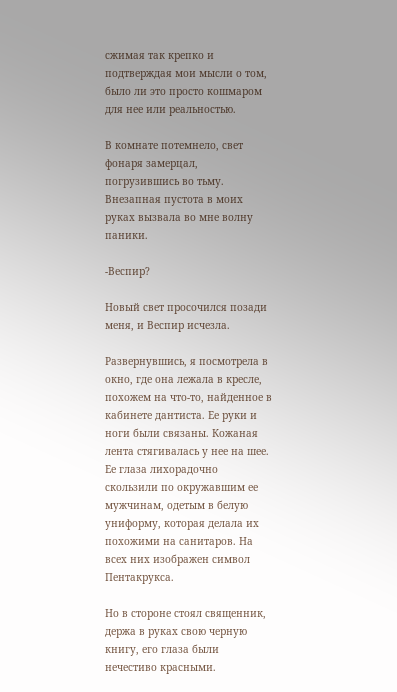сжимая так крепко и подтверждая мои мысли о том, было ли это просто кошмаром для нее или реальностью.

В комнате потемнело, свет фонаря замерцал, погрузившись во тьму. Внезапная пустота в моих руках вызвала во мне волну паники.

-Веспир?

Новый свет просочился позади меня, и Веспир исчезла.

Развернувшись, я посмотрела в окно, где она лежала в кресле, похожем на что-то, найденное в кабинете дантиста. Ее руки и ноги были связаны. Кожаная лента стягивалась у нее на шее. Ее глаза лихорадочно скользили по окружавшим ее мужчинам, одетым в белую униформу, которая делала их похожими на санитаров. На всех них изображен символ Пентакрукса.

Но в стороне стоял священник, держа в руках свою черную книгу, его глаза были нечестиво красными.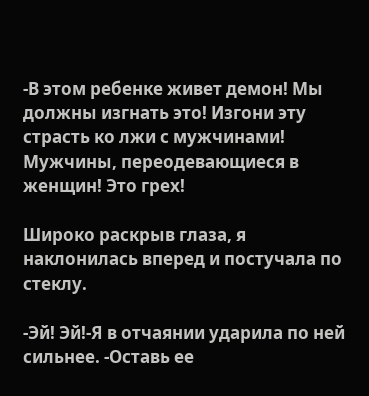-В этом ребенке живет демон! Мы должны изгнать это! Изгони эту страсть ко лжи с мужчинами! Мужчины, переодевающиеся в женщин! Это грех!

Широко раскрыв глаза, я наклонилась вперед и постучала по стеклу.

-Эй! Эй!-Я в отчаянии ударила по ней сильнее. -Оставь ее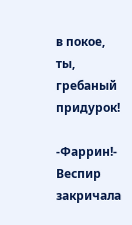в покое, ты, гребаный придурок!

-Фаррин!- Веспир закричала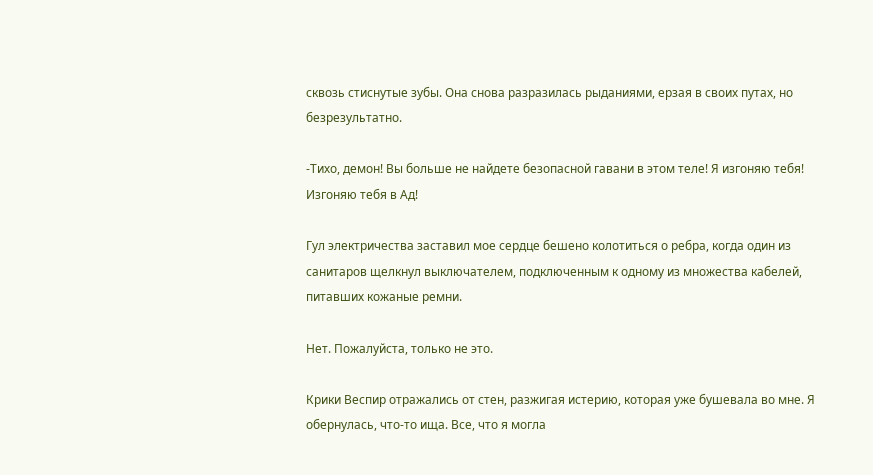сквозь стиснутые зубы. Она снова разразилась рыданиями, ерзая в своих путах, но безрезультатно.

-Тихо, демон! Вы больше не найдете безопасной гавани в этом теле! Я изгоняю тебя! Изгоняю тебя в Ад!

Гул электричества заставил мое сердце бешено колотиться о ребра, когда один из санитаров щелкнул выключателем, подключенным к одному из множества кабелей, питавших кожаные ремни.

Нет. Пожалуйста, только не это.

Крики Веспир отражались от стен, разжигая истерию, которая уже бушевала во мне. Я обернулась, что-то ища. Все, что я могла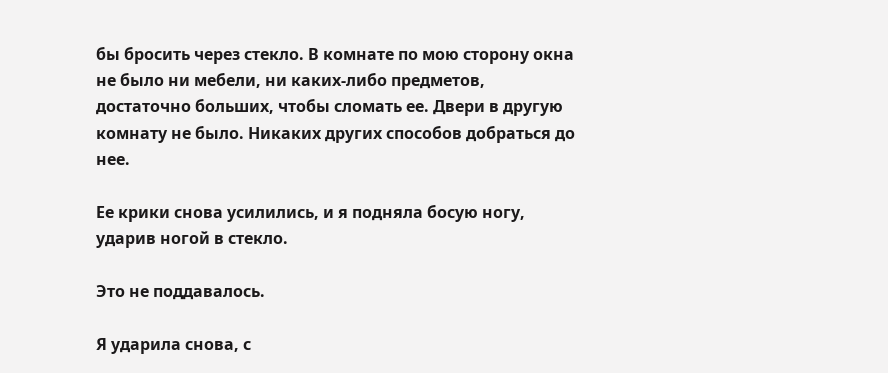бы бросить через стекло. В комнате по мою сторону окна не было ни мебели, ни каких-либо предметов, достаточно больших, чтобы сломать ее. Двери в другую комнату не было. Никаких других способов добраться до нее.

Ее крики снова усилились, и я подняла босую ногу, ударив ногой в стекло.

Это не поддавалось.

Я ударила снова, с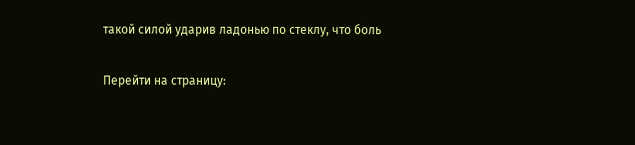такой силой ударив ладонью по стеклу, что боль

Перейти на страницу: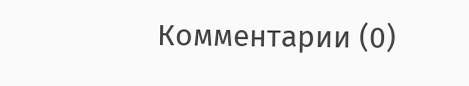Комментарии (0)